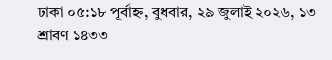ঢাকা ০৫:১৮ পূর্বাহ্ন, বুধবার, ২৯ জুলাই ২০২৬, ১৩ শ্রাবণ ১৪৩৩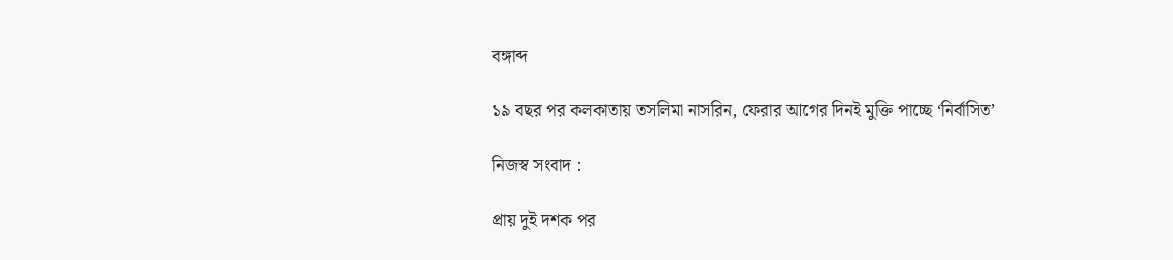বঙ্গাব্দ

১৯ বছর পর কলকাতায় তসলিমা নাসরিন, ফেরার আগের দিনই মুক্তি পাচ্ছে ‘নির্বাসিত’

নিজস্ব সংবাদ :

প্রায় দুই দশক পর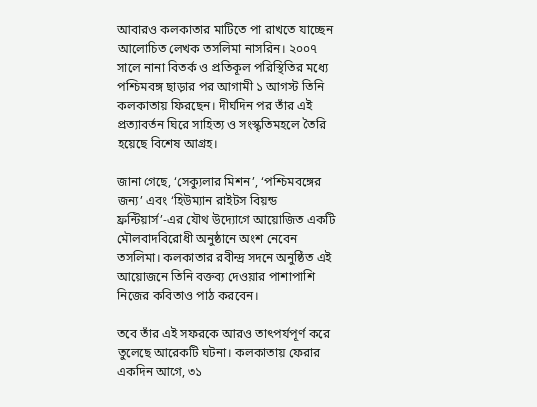আবারও কলকাতার মাটিতে পা রাখতে যাচ্ছেন আলোচিত লেখক তসলিমা নাসরিন। ২০০৭ সালে নানা বিতর্ক ও প্রতিকূল পরিস্থিতির মধ্যে পশ্চিমবঙ্গ ছাড়ার পর আগামী ১ আগস্ট তিনি কলকাতায় ফিরছেন। দীর্ঘদিন পর তাঁর এই প্রত্যাবর্তন ঘিরে সাহিত্য ও সংস্কৃতিমহলে তৈরি হয়েছে বিশেষ আগ্রহ।

জানা গেছে, ‘সেক্যুলার মিশন’, ‘পশ্চিমবঙ্গের জন্য’ এবং ‘হিউম্যান রাইটস বিয়ন্ড ফ্রন্টিয়ার্স’-এর যৌথ উদ্যোগে আয়োজিত একটি মৌলবাদবিরোধী অনুষ্ঠানে অংশ নেবেন তসলিমা। কলকাতার রবীন্দ্র সদনে অনুষ্ঠিত এই আয়োজনে তিনি বক্তব্য দেওয়ার পাশাপাশি নিজের কবিতাও পাঠ করবেন।

তবে তাঁর এই সফরকে আরও তাৎপর্যপূর্ণ করে তুলেছে আরেকটি ঘটনা। কলকাতায় ফেরার একদিন আগে, ৩১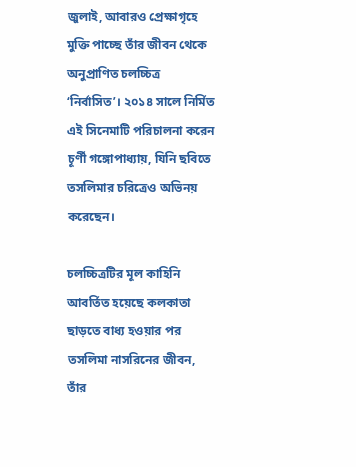জুলাই, আবারও প্রেক্ষাগৃহে মুক্তি পাচ্ছে তাঁর জীবন থেকে অনুপ্রাণিত চলচ্চিত্র ‘নির্বাসিত’। ২০১৪ সালে নির্মিত এই সিনেমাটি পরিচালনা করেন চূর্ণী গঙ্গোপাধ্যায়, যিনি ছবিতে তসলিমার চরিত্রেও অভিনয় করেছেন।

চলচ্চিত্রটির মূল কাহিনি আবর্তিত হয়েছে কলকাতা ছাড়তে বাধ্য হওয়ার পর তসলিমা নাসরিনের জীবন, তাঁর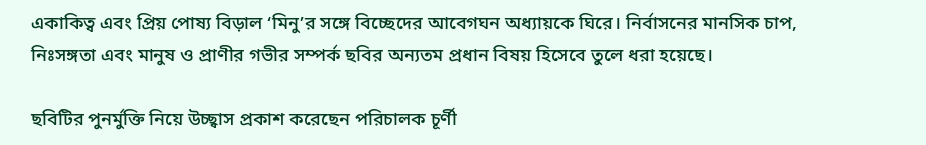একাকিত্ব এবং প্রিয় পোষ্য বিড়াল ‘মিনু’র সঙ্গে বিচ্ছেদের আবেগঘন অধ্যায়কে ঘিরে। নির্বাসনের মানসিক চাপ, নিঃসঙ্গতা এবং মানুষ ও প্রাণীর গভীর সম্পর্ক ছবির অন্যতম প্রধান বিষয় হিসেবে তুলে ধরা হয়েছে।

ছবিটির পুনর্মুক্তি নিয়ে উচ্ছ্বাস প্রকাশ করেছেন পরিচালক চূর্ণী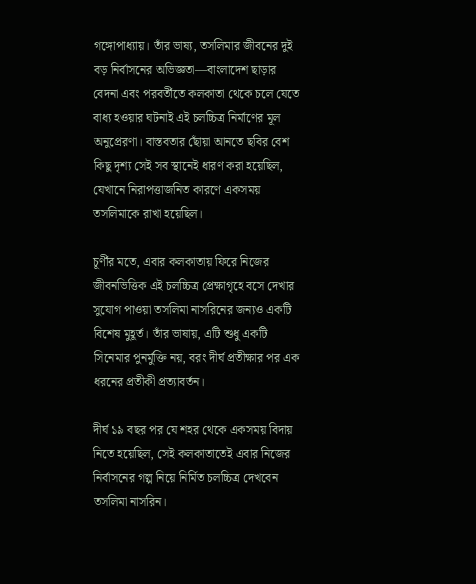গঙ্গোপাধ্যায়। তাঁর ভাষ্য, তসলিমার জীবনের দুই বড় নির্বাসনের অভিজ্ঞতা—বাংলাদেশ ছাড়ার বেদনা এবং পরবর্তীতে কলকাতা থেকে চলে যেতে বাধ্য হওয়ার ঘটনাই এই চলচ্চিত্র নির্মাণের মূল অনুপ্রেরণা। বাস্তবতার ছোঁয়া আনতে ছবির বেশ কিছু দৃশ্য সেই সব স্থানেই ধারণ করা হয়েছিল, যেখানে নিরাপত্তাজনিত কারণে একসময় তসলিমাকে রাখা হয়েছিল।

চূর্ণীর মতে, এবার কলকাতায় ফিরে নিজের জীবনভিত্তিক এই চলচ্চিত্র প্রেক্ষাগৃহে বসে দেখার সুযোগ পাওয়া তসলিমা নাসরিনের জন্যও একটি বিশেষ মুহূর্ত। তাঁর ভাষায়, এটি শুধু একটি সিনেমার পুনর্মুক্তি নয়, বরং দীর্ঘ প্রতীক্ষার পর এক ধরনের প্রতীকী প্রত্যাবর্তন।

দীর্ঘ ১৯ বছর পর যে শহর থেকে একসময় বিদায় নিতে হয়েছিল, সেই কলকাতাতেই এবার নিজের নির্বাসনের গল্প নিয়ে নির্মিত চলচ্চিত্র দেখবেন তসলিমা নাসরিন।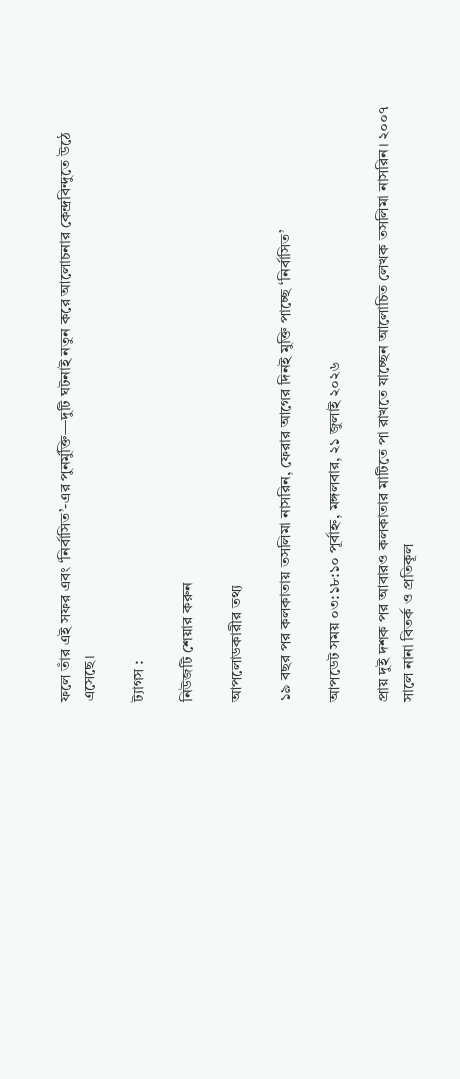ফলে তাঁর এই সফর এবং ‘নির্বাসিত’-এর পুনর্মুক্তি—দুটি ঘটনাই নতুন করে আলোচনার কেন্দ্রবিন্দুতে উঠে এসেছে।

ট্যাগস :

নিউজটি শেয়ার করুন

আপলোডকারীর তথ্য

১৯ বছর পর কলকাতায় তসলিমা নাসরিন, ফেরার আগের দিনই মুক্তি পাচ্ছে ‘নির্বাসিত’

আপডেট সময় ০৩:১৮:১০ পূর্বাহ্ন, মঙ্গলবার, ২১ জুলাই ২০২৬

প্রায় দুই দশক পর আবারও কলকাতার মাটিতে পা রাখতে যাচ্ছেন আলোচিত লেখক তসলিমা নাসরিন। ২০০৭ সালে নানা বিতর্ক ও প্রতিকূল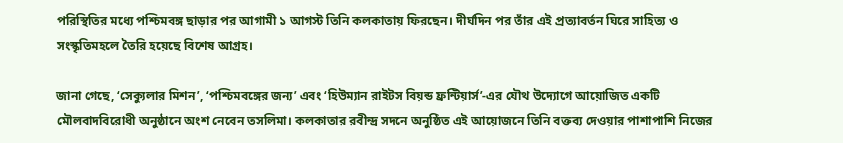পরিস্থিতির মধ্যে পশ্চিমবঙ্গ ছাড়ার পর আগামী ১ আগস্ট তিনি কলকাতায় ফিরছেন। দীর্ঘদিন পর তাঁর এই প্রত্যাবর্তন ঘিরে সাহিত্য ও সংস্কৃতিমহলে তৈরি হয়েছে বিশেষ আগ্রহ।

জানা গেছে, ‘সেক্যুলার মিশন’, ‘পশ্চিমবঙ্গের জন্য’ এবং ‘হিউম্যান রাইটস বিয়ন্ড ফ্রন্টিয়ার্স’-এর যৌথ উদ্যোগে আয়োজিত একটি মৌলবাদবিরোধী অনুষ্ঠানে অংশ নেবেন তসলিমা। কলকাতার রবীন্দ্র সদনে অনুষ্ঠিত এই আয়োজনে তিনি বক্তব্য দেওয়ার পাশাপাশি নিজের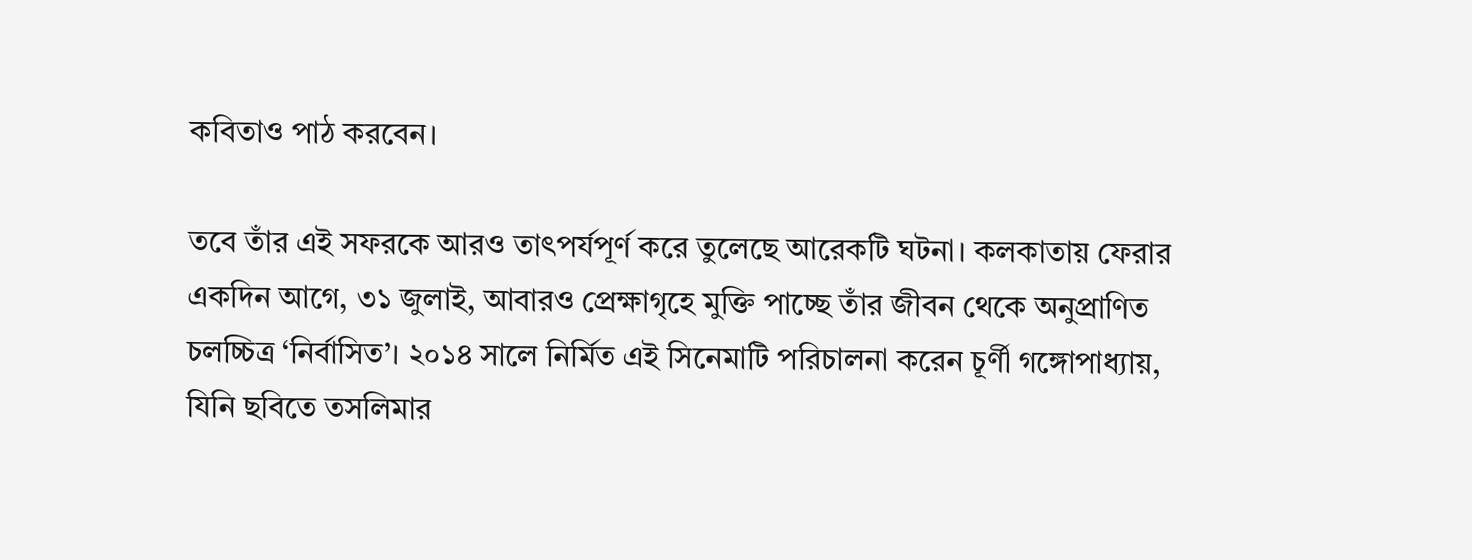কবিতাও পাঠ করবেন।

তবে তাঁর এই সফরকে আরও তাৎপর্যপূর্ণ করে তুলেছে আরেকটি ঘটনা। কলকাতায় ফেরার একদিন আগে, ৩১ জুলাই, আবারও প্রেক্ষাগৃহে মুক্তি পাচ্ছে তাঁর জীবন থেকে অনুপ্রাণিত চলচ্চিত্র ‘নির্বাসিত’। ২০১৪ সালে নির্মিত এই সিনেমাটি পরিচালনা করেন চূর্ণী গঙ্গোপাধ্যায়, যিনি ছবিতে তসলিমার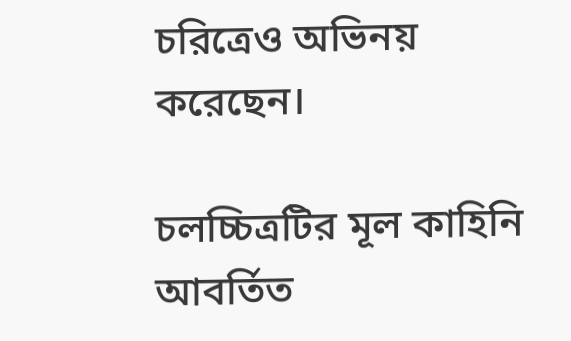চরিত্রেও অভিনয় করেছেন।

চলচ্চিত্রটির মূল কাহিনি আবর্তিত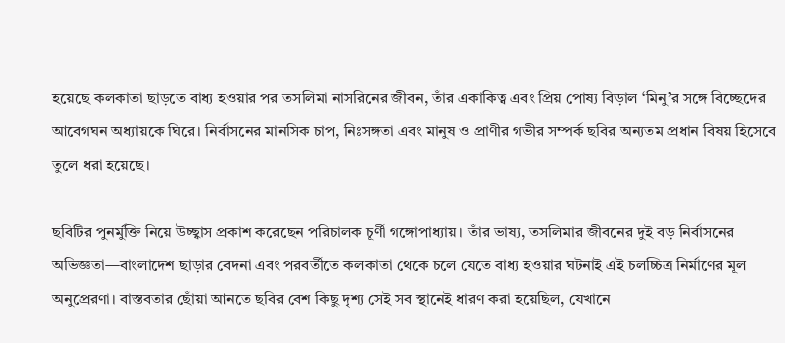হয়েছে কলকাতা ছাড়তে বাধ্য হওয়ার পর তসলিমা নাসরিনের জীবন, তাঁর একাকিত্ব এবং প্রিয় পোষ্য বিড়াল ‘মিনু’র সঙ্গে বিচ্ছেদের আবেগঘন অধ্যায়কে ঘিরে। নির্বাসনের মানসিক চাপ, নিঃসঙ্গতা এবং মানুষ ও প্রাণীর গভীর সম্পর্ক ছবির অন্যতম প্রধান বিষয় হিসেবে তুলে ধরা হয়েছে।

ছবিটির পুনর্মুক্তি নিয়ে উচ্ছ্বাস প্রকাশ করেছেন পরিচালক চূর্ণী গঙ্গোপাধ্যায়। তাঁর ভাষ্য, তসলিমার জীবনের দুই বড় নির্বাসনের অভিজ্ঞতা—বাংলাদেশ ছাড়ার বেদনা এবং পরবর্তীতে কলকাতা থেকে চলে যেতে বাধ্য হওয়ার ঘটনাই এই চলচ্চিত্র নির্মাণের মূল অনুপ্রেরণা। বাস্তবতার ছোঁয়া আনতে ছবির বেশ কিছু দৃশ্য সেই সব স্থানেই ধারণ করা হয়েছিল, যেখানে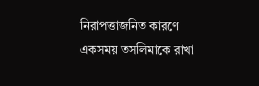নিরাপত্তাজনিত কারণে একসময় তসলিমাকে রাখা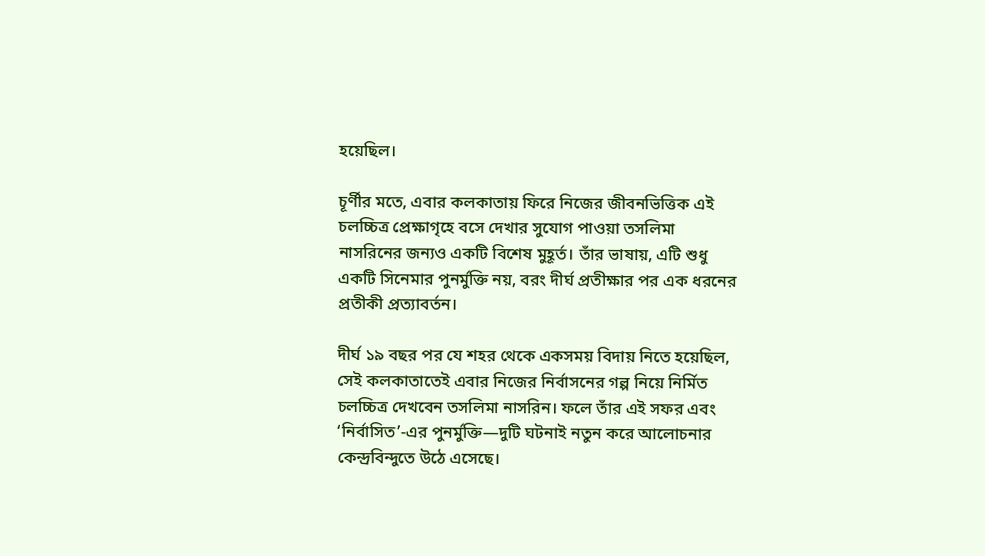হয়েছিল।

চূর্ণীর মতে, এবার কলকাতায় ফিরে নিজের জীবনভিত্তিক এই চলচ্চিত্র প্রেক্ষাগৃহে বসে দেখার সুযোগ পাওয়া তসলিমা নাসরিনের জন্যও একটি বিশেষ মুহূর্ত। তাঁর ভাষায়, এটি শুধু একটি সিনেমার পুনর্মুক্তি নয়, বরং দীর্ঘ প্রতীক্ষার পর এক ধরনের প্রতীকী প্রত্যাবর্তন।

দীর্ঘ ১৯ বছর পর যে শহর থেকে একসময় বিদায় নিতে হয়েছিল, সেই কলকাতাতেই এবার নিজের নির্বাসনের গল্প নিয়ে নির্মিত চলচ্চিত্র দেখবেন তসলিমা নাসরিন। ফলে তাঁর এই সফর এবং ‘নির্বাসিত’-এর পুনর্মুক্তি—দুটি ঘটনাই নতুন করে আলোচনার কেন্দ্রবিন্দুতে উঠে এসেছে।